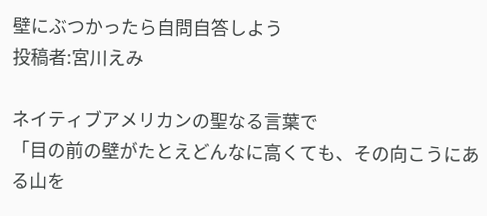壁にぶつかったら自問自答しよう
投稿者:宮川えみ

ネイティブアメリカンの聖なる言葉で
「目の前の壁がたとえどんなに高くても、その向こうにある山を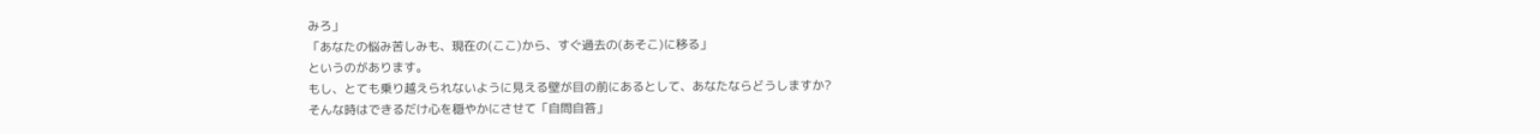みろ」
「あなたの悩み苦しみも、現在の(ここ)から、すぐ過去の(あそこ)に移る」
というのがあります。
もし、とても乗り越えられないように見える壁が目の前にあるとして、あなたならどうしますか?
そんな時はできるだけ心を穏やかにさせて「自問自答」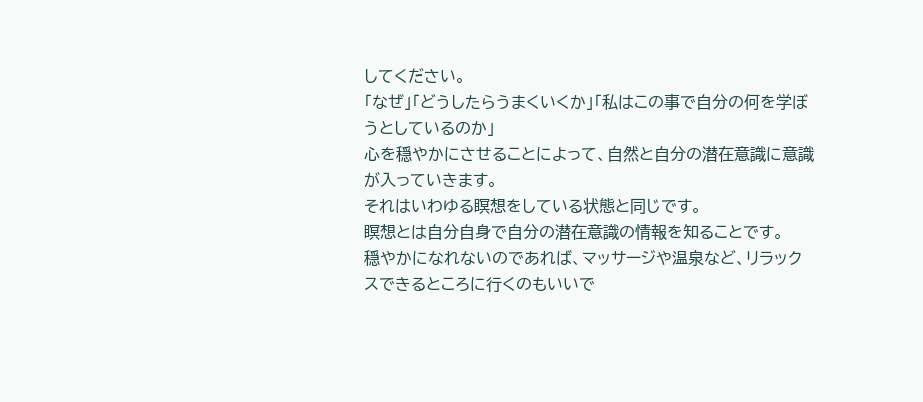してください。
「なぜ」「どうしたらうまくいくか」「私はこの事で自分の何を学ぼうとしているのか」
心を穏やかにさせることによって、自然と自分の潜在意識に意識が入っていきます。
それはいわゆる瞑想をしている状態と同じです。
瞑想とは自分自身で自分の潜在意識の情報を知ることです。
穏やかになれないのであれば、マッサージや温泉など、リラックスできるところに行くのもいいで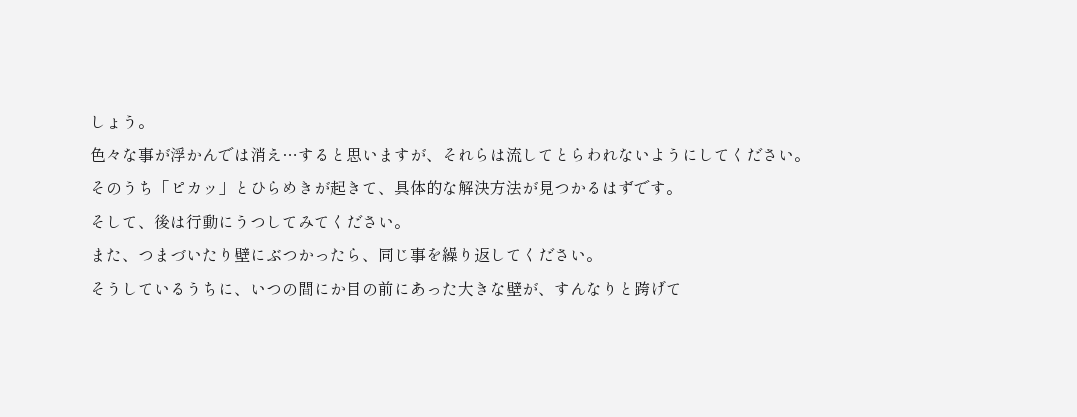しょう。
色々な事が浮かんでは消え…すると思いますが、それらは流してとらわれないようにしてください。
そのうち「ピカッ」とひらめきが起きて、具体的な解決方法が見つかるはずです。
そして、後は行動にうつしてみてください。
また、つまづいたり壁にぶつかったら、同じ事を繰り返してください。
そうしているうちに、いつの間にか目の前にあった大きな壁が、すんなりと跨げて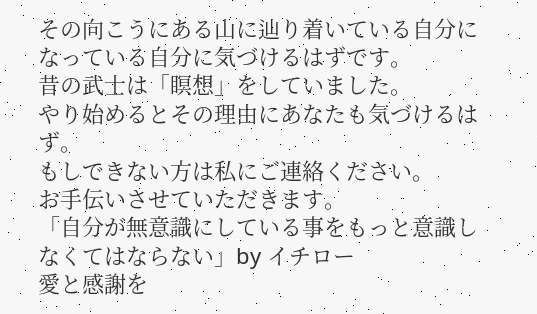その向こうにある山に辿り着いている自分になっている自分に気づけるはずです。
昔の武士は「瞑想」をしていました。
やり始めるとその理由にあなたも気づけるはず。
もしできない方は私にご連絡ください。
お手伝いさせていただきます。
「自分が無意識にしている事をもっと意識しなくてはならない」by イチロー
愛と感謝を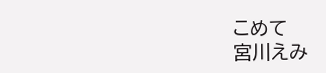こめて
宮川えみ